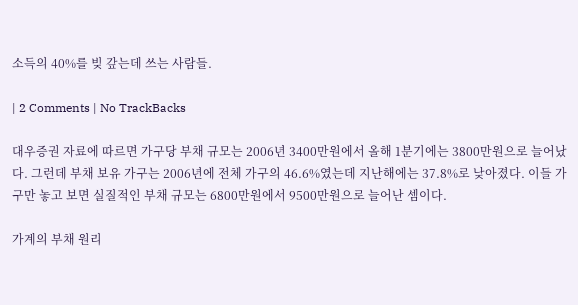소득의 40%를 빚 갚는데 쓰는 사람들.

| 2 Comments | No TrackBacks

대우증권 자료에 따르면 가구당 부채 규모는 2006년 3400만원에서 올해 1분기에는 3800만원으로 늘어났다. 그런데 부채 보유 가구는 2006년에 전체 가구의 46.6%였는데 지난해에는 37.8%로 낮아졌다. 이들 가구만 놓고 보면 실질적인 부채 규모는 6800만원에서 9500만원으로 늘어난 셈이다.

가계의 부채 원리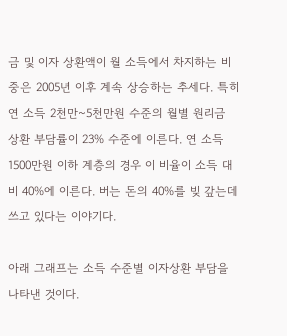금 및 이자 상환액이 월 소득에서 차지하는 비중은 2005년 이후 계속 상승하는 추세다. 특히 연 소득 2천만~5천만원 수준의 월별 원리금 상환 부담률이 23% 수준에 이른다. 연 소득 1500만원 이하 계층의 경우 이 비율이 소득 대비 40%에 이른다. 버는 돈의 40%를 빚 갚는데 쓰고 있다는 이야기다.

아래 그래프는 소득 수준별 이자상환 부담을 나타낸 것이다.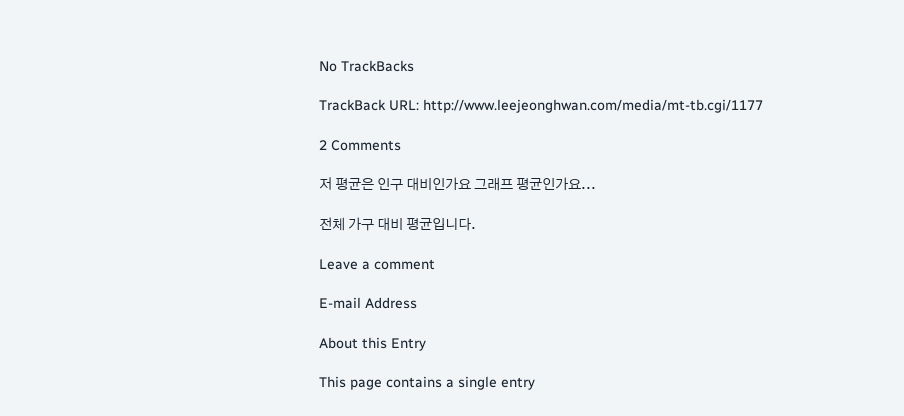No TrackBacks

TrackBack URL: http://www.leejeonghwan.com/media/mt-tb.cgi/1177

2 Comments

저 평균은 인구 대비인가요 그래프 평균인가요...

전체 가구 대비 평균입니다.

Leave a comment

E-mail Address

About this Entry

This page contains a single entry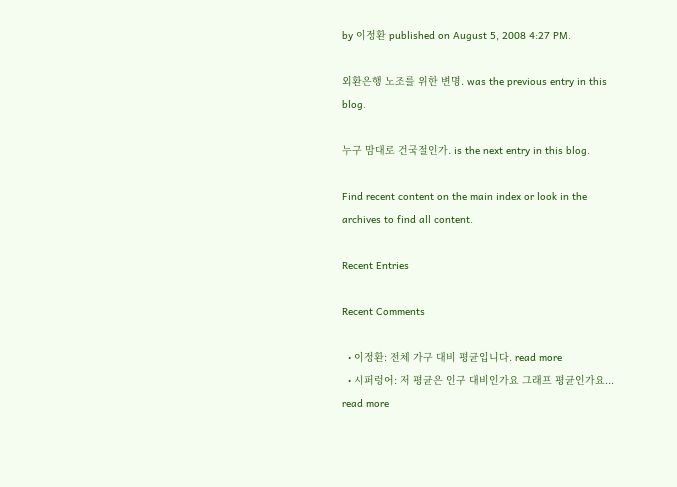by 이정환 published on August 5, 2008 4:27 PM.

외환은행 노조를 위한 변명. was the previous entry in this blog.

누구 맘대로 건국절인가. is the next entry in this blog.

Find recent content on the main index or look in the archives to find all content.

Recent Entries

Recent Comments

  • 이정환: 전체 가구 대비 평균입니다. read more
  • 시퍼렁어: 저 평균은 인구 대비인가요 그래프 평균인가요... read more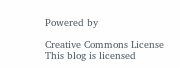Powered by

Creative Commons License
This blog is licensed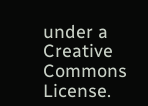under a Creative Commons License.